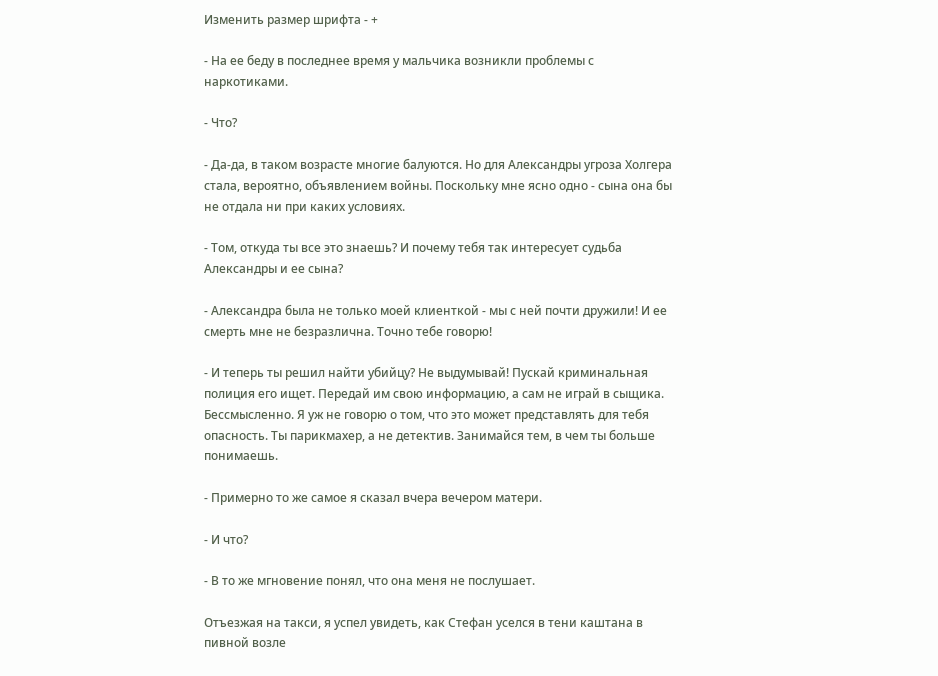Изменить размер шрифта - +

‑ На ее беду в последнее время у мальчика возникли проблемы с наркотиками.

‑ Что?

‑ Да‑да, в таком возрасте многие балуются. Но для Александры угроза Холгера стала, вероятно, объявлением войны. Поскольку мне ясно одно ‑ сына она бы не отдала ни при каких условиях.

‑ Том, откуда ты все это знаешь? И почему тебя так интересует судьба Александры и ее сына?

‑ Александра была не только моей клиенткой ‑ мы с ней почти дружили! И ее смерть мне не безразлична. Точно тебе говорю!

‑ И теперь ты решил найти убийцу? Не выдумывай! Пускай криминальная полиция его ищет. Передай им свою информацию, а сам не играй в сыщика. Бессмысленно. Я уж не говорю о том, что это может представлять для тебя опасность. Ты парикмахер, а не детектив. Занимайся тем, в чем ты больше понимаешь.

‑ Примерно то же самое я сказал вчера вечером матери.

‑ И что?

‑ В то же мгновение понял, что она меня не послушает.

Отъезжая на такси, я успел увидеть, как Стефан уселся в тени каштана в пивной возле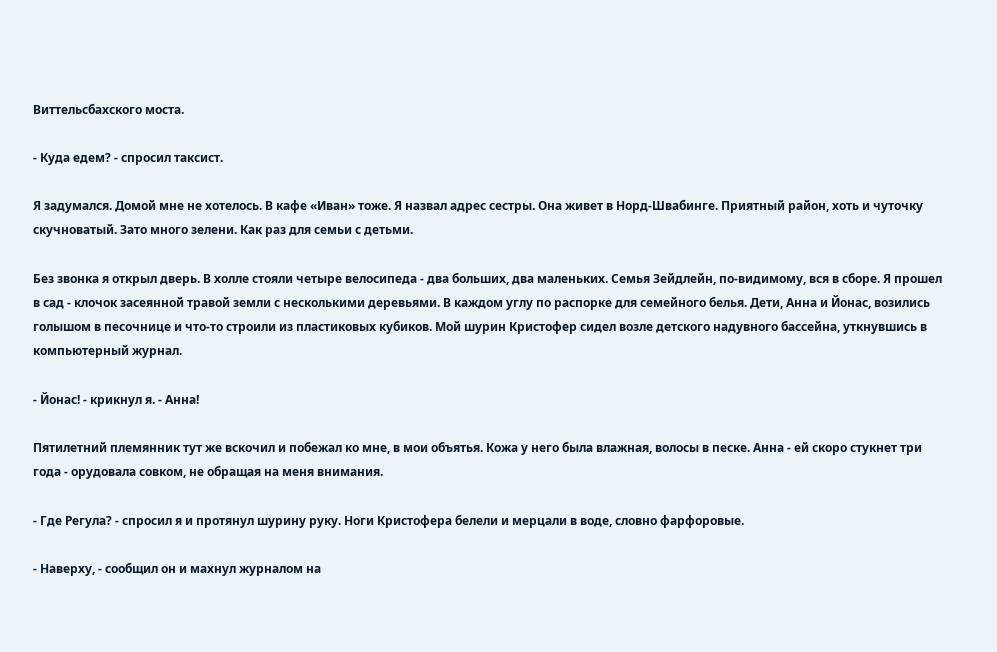Виттельсбахского моста.

‑ Куда едем? ‑ спросил таксист.

Я задумался. Домой мне не хотелось. В кафе «Иван» тоже. Я назвал адрес сестры. Она живет в Норд‑Швабинге. Приятный район, хоть и чуточку скучноватый. Зато много зелени. Как раз для семьи с детьми.

Без звонка я открыл дверь. В холле стояли четыре велосипеда ‑ два больших, два маленьких. Семья Зейдлейн, по‑видимому, вся в сборе. Я прошел в сад ‑ клочок засеянной травой земли с несколькими деревьями. В каждом углу по распорке для семейного белья. Дети, Анна и Йонас, возились голышом в песочнице и что‑то строили из пластиковых кубиков. Мой шурин Кристофер сидел возле детского надувного бассейна, уткнувшись в компьютерный журнал.

‑ Йонас! ‑ крикнул я. ‑ Анна!

Пятилетний племянник тут же вскочил и побежал ко мне, в мои объятья. Кожа у него была влажная, волосы в песке. Анна ‑ ей скоро стукнет три года ‑ орудовала совком, не обращая на меня внимания.

‑ Где Регула? ‑ спросил я и протянул шурину руку. Ноги Кристофера белели и мерцали в воде, словно фарфоровые.

‑ Наверху, ‑ сообщил он и махнул журналом на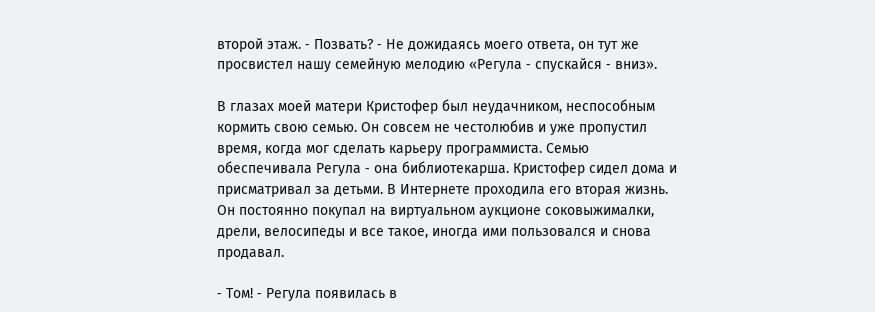второй этаж. ‑ Позвать? ‑ Не дожидаясь моего ответа, он тут же просвистел нашу семейную мелодию «Регула ‑ спускайся ‑ вниз».

В глазах моей матери Кристофер был неудачником, неспособным кормить свою семью. Он совсем не честолюбив и уже пропустил время, когда мог сделать карьеру программиста. Семью обеспечивала Регула ‑ она библиотекарша. Кристофер сидел дома и присматривал за детьми. В Интернете проходила его вторая жизнь. Он постоянно покупал на виртуальном аукционе соковыжималки, дрели, велосипеды и все такое, иногда ими пользовался и снова продавал.

‑ Том! ‑ Регула появилась в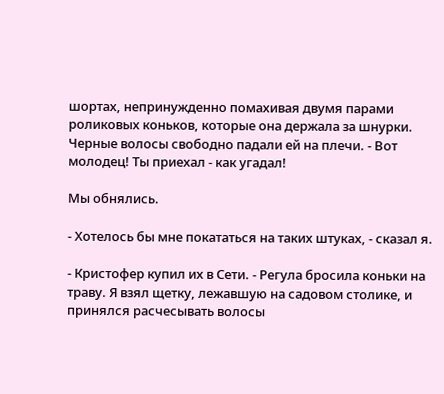шортах, непринужденно помахивая двумя парами роликовых коньков, которые она держала за шнурки. Черные волосы свободно падали ей на плечи. ‑ Вот молодец! Ты приехал ‑ как угадал!

Мы обнялись.

‑ Хотелось бы мне покататься на таких штуках, ‑ сказал я.

‑ Кристофер купил их в Сети. ‑ Регула бросила коньки на траву. Я взял щетку, лежавшую на садовом столике, и принялся расчесывать волосы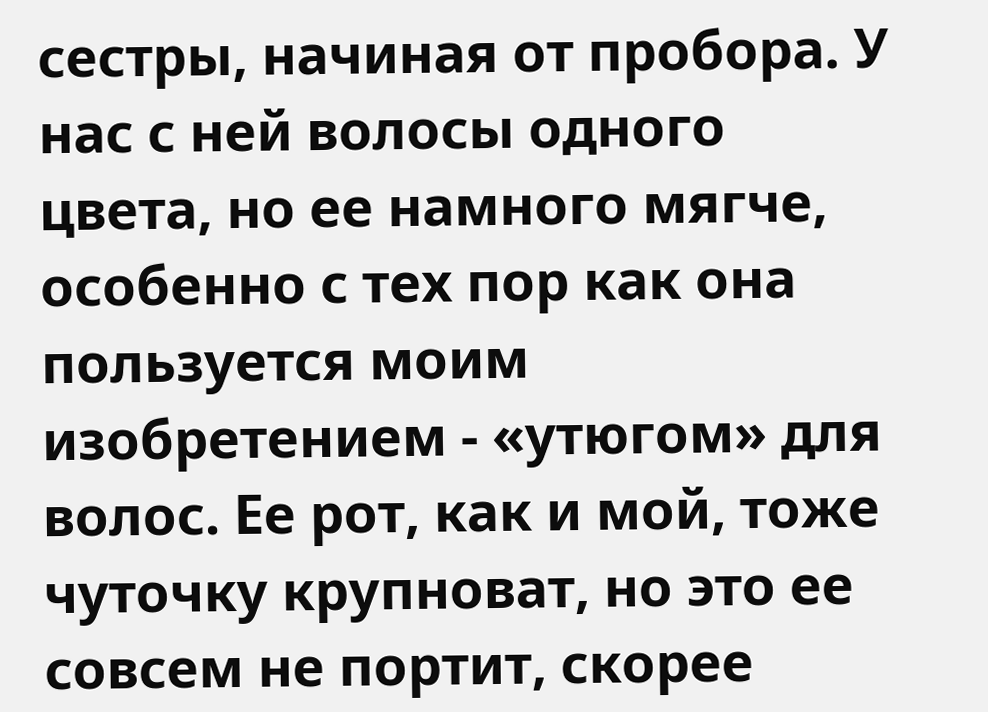сестры, начиная от пробора. У нас с ней волосы одного цвета, но ее намного мягче, особенно с тех пор как она пользуется моим изобретением ‑ «утюгом» для волос. Ее рот, как и мой, тоже чуточку крупноват, но это ее совсем не портит, скорее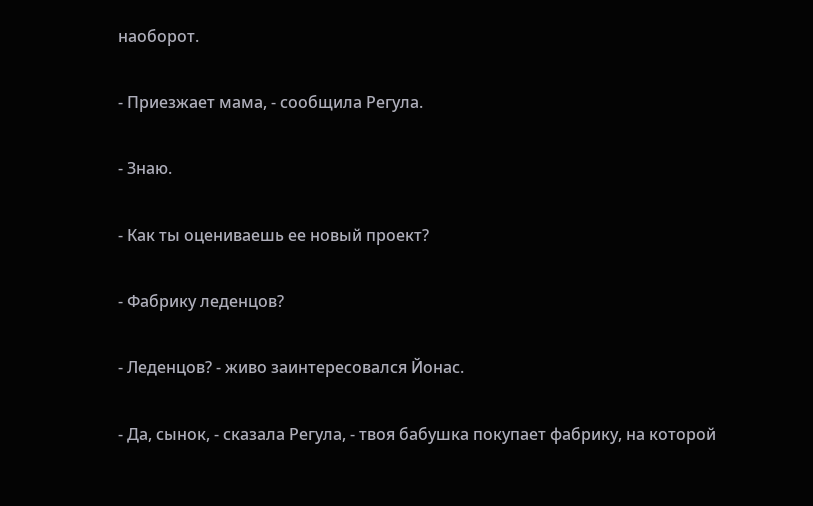наоборот.

‑ Приезжает мама, ‑ сообщила Регула.

‑ Знаю.

‑ Как ты оцениваешь ее новый проект?

‑ Фабрику леденцов?

‑ Леденцов? ‑ живо заинтересовался Йонас.

‑ Да, сынок, ‑ сказала Регула, ‑ твоя бабушка покупает фабрику, на которой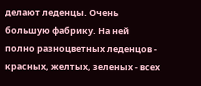делают леденцы. Очень большую фабрику. На ней полно разноцветных леденцов ‑ красных, желтых, зеленых ‑ всех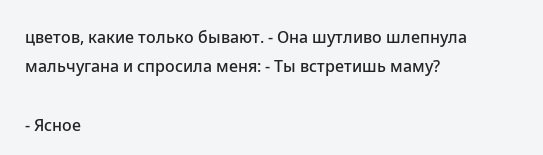цветов, какие только бывают. ‑ Она шутливо шлепнула мальчугана и спросила меня: ‑ Ты встретишь маму?

‑ Ясное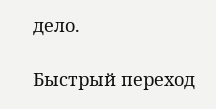дело.

Быстрый переход